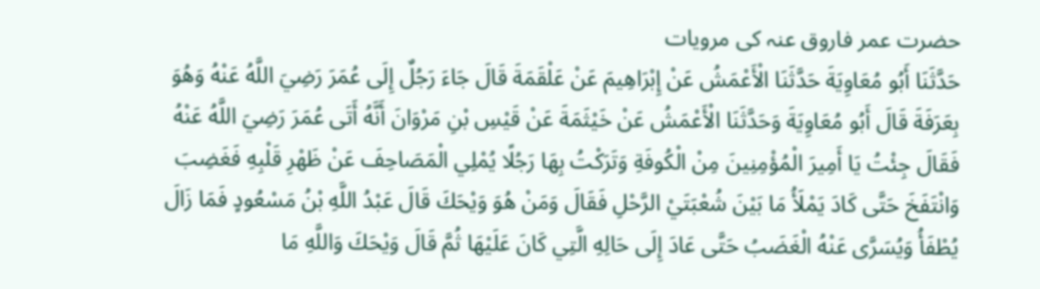حضرت عمر فاروق عنہ کی مرویات
حَدَّثَنَا أَبُو مُعَاوِيَةَ حَدَّثَنَا الْأَعْمَشُ عَنْ إِبْرَاهِيمَ عَنْ عَلْقَمَةَ قَالَ جَاءَ رَجُلٌ إِلَى عُمَرَ رَضِيَ اللَّهُ عَنْهُ وَهُوَ بِعَرَفَةَ قَالَ أَبُو مُعَاوِيَةَ وَحَدَّثَنَا الْأَعْمَشُ عَنْ خَيْثَمَةَ عَنْ قَيْسِ بْنِ مَرْوَانَ أَنَّهُ أَتَى عُمَرَ رَضِيَ اللَّهُ عَنْهُ فَقَالَ جِئْتُ يَا أَمِيرَ الْمُؤْمِنِينَ مِنْ الْكُوفَةِ وَتَرَكْتُ بِهَا رَجُلًا يُمْلِي الْمَصَاحِفَ عَنْ ظَهْرِ قَلْبِهِ فَغَضِبَ وَانْتَفَخَ حَتَّى كَادَ يَمْلَأُ مَا بَيْنَ شُعْبَتَيْ الرَّحْلِ فَقَالَ وَمَنْ هُوَ وَيْحَكَ قَالَ عَبْدُ اللَّهِ بْنُ مَسْعُودٍ فَمَا زَالَ يُطْفَأُ وَيُسَرَّى عَنْهُ الْغَضَبُ حَتَّى عَادَ إِلَى حَالِهِ الَّتِي كَانَ عَلَيْهَا ثُمَّ قَالَ وَيْحَكَ وَاللَّهِ مَا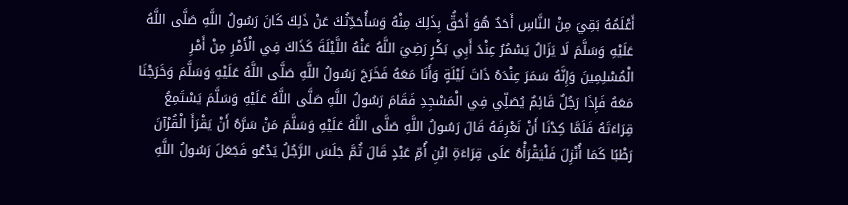أَعْلَمُهُ بَقِيَ مِنْ النَّاسِ أَحَدٌ هُوَ أَحَقُّ بِذَلِكَ مِنْهُ وَسَأُحَدِّثُكَ عَنْ ذَلِكَ كَانَ رَسُولُ اللَّهِ صَلَّى اللَّهُ عَلَيْهِ وَسَلَّمَ لَا يَزَالُ يَسْمُرُ عِنْدَ أَبِي بَكْرٍ رَضِيَ اللَّهُ عَنْهُ اللَّيْلَةَ كَذَاكَ فِي الْأَمْرِ مِنْ أَمْرِ الْمُسْلِمِينَ وَإِنَّهُ سَمَرَ عِنْدَهُ ذَاتَ لَيْلَةٍ وَأَنَا مَعَهُ فَخَرَجَ رَسُولُ اللَّهِ صَلَّى اللَّهُ عَلَيْهِ وَسَلَّمَ وَخَرَجْنَا مَعَهُ فَإِذَا رَجُلٌ قَائِمٌ يُصَلِّي فِي الْمَسْجِدِ فَقَامَ رَسُولُ اللَّهِ صَلَّى اللَّهُ عَلَيْهِ وَسَلَّمَ يَسْتَمِعُ قِرَاءَتَهُ فَلَمَّا كِدْنَا أَنْ نَعْرِفَهُ قَالَ رَسُولُ اللَّهِ صَلَّى اللَّهُ عَلَيْهِ وَسَلَّمَ مَنْ سَرَّهُ أَنْ يَقْرَأَ الْقُرْآنَ رَطْبًا كَمَا أُنْزِلَ فَلْيَقْرَأْهُ عَلَى قِرَاءَةِ ابْنِ أُمِّ عَبْدٍ قَالَ ثُمَّ جَلَسَ الرَّجُلُ يَدْعُو فَجَعَلَ رَسُولُ اللَّهِ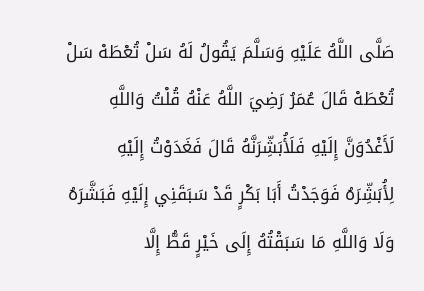صَلَّى اللَّهُ عَلَيْهِ وَسَلَّمَ يَقُولُ لَهُ سَلْ تُعْطَهْ سَلْ تُعْطَهْ قَالَ عُمَرُ رَضِيَ اللَّهُ عَنْهُ قُلْتُ وَاللَّهِ لَأَغْدُوَنَّ إِلَيْهِ فَلَأُبَشِّرَنَّهُ قَالَ فَغَدَوْتُ إِلَيْهِ لِأُبَشِّرَهُ فَوَجَدْتُ أَبَا بَكْرٍ قَدْ سَبَقَنِي إِلَيْهِ فَبَشَّرَهُ وَلَا وَاللَّهِ مَا سَبَقْتُهُ إِلَى خَيْرٍ قَطُّ إِلَّا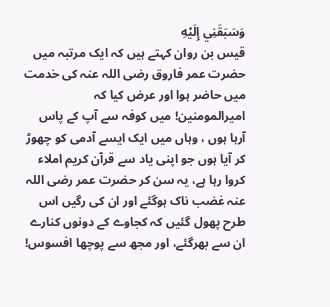وَسَبَقَنِي إِلَيْهِ
قیس بن روان کہتے ہیں کہ ایک مرتبہ میں حضرت عمر فاروق رضی اللہ عنہ کی خدمت میں حاضر ہوا اور عرض کیا کہ امیرالمومنین! میں کوفہ سے آپ کے پاس آرہا ہوں ، وہاں میں ایک ایسے آدمی کو چھوڑ کر آیا ہوں جو اپنی یاد سے قرآن کریم املاء کروا رہا ہے، یہ سن کر حضرت عمر رضی اللہ عنہ غضب ناک ہوگئے اور ان کی رگیں اس طرح پھول گئیں کہ کجاوے کے دونوں کنارے ان سے بھرگئے، اور مجھ سے پوچھا افسوس!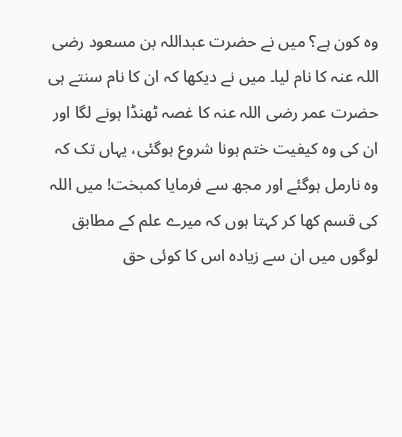وہ کون ہے؟ میں نے حضرت عبداللہ بن مسعود رضی اللہ عنہ کا نام لیا۔ میں نے دیکھا کہ ان کا نام سنتے ہی حضرت عمر رضی اللہ عنہ کا غصہ ٹھنڈا ہونے لگا اور ان کی وہ کیفیت ختم ہونا شروع ہوگئی، یہاں تک کہ وہ نارمل ہوگئے اور مجھ سے فرمایا کمبخت! میں اللہ کی قسم کھا کر کہتا ہوں کہ میرے علم کے مطابق لوگوں میں ان سے زیادہ اس کا کوئی حق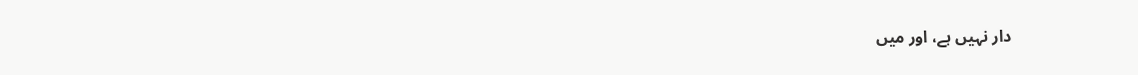دار نہیں ہے، اور میں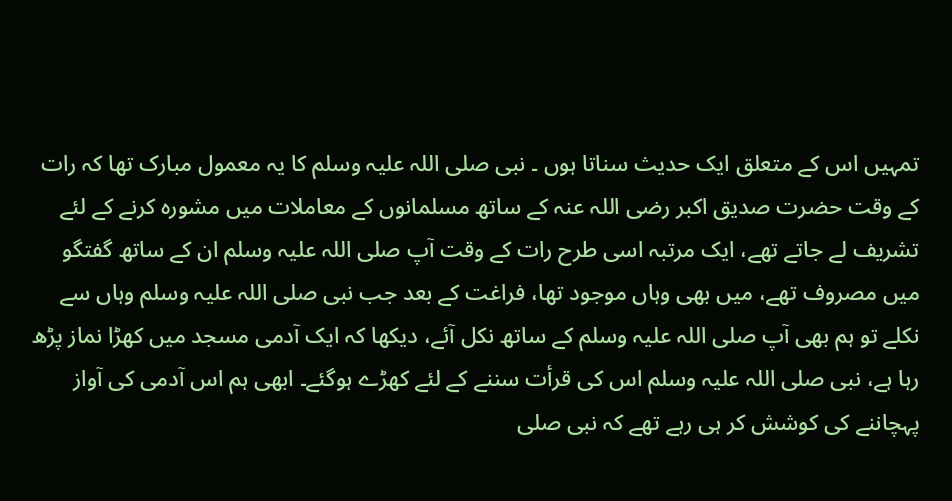تمہیں اس کے متعلق ایک حدیث سناتا ہوں ۔ نبی صلی اللہ علیہ وسلم کا یہ معمول مبارک تھا کہ رات کے وقت حضرت صدیق اکبر رضی اللہ عنہ کے ساتھ مسلمانوں کے معاملات میں مشورہ کرنے کے لئے تشریف لے جاتے تھے، ایک مرتبہ اسی طرح رات کے وقت آپ صلی اللہ علیہ وسلم ان کے ساتھ گفتگو میں مصروف تھے، میں بھی وہاں موجود تھا، فراغت کے بعد جب نبی صلی اللہ علیہ وسلم وہاں سے نکلے تو ہم بھی آپ صلی اللہ علیہ وسلم کے ساتھ نکل آئے، دیکھا کہ ایک آدمی مسجد میں کھڑا نماز پڑھ رہا ہے، نبی صلی اللہ علیہ وسلم اس کی قرأت سننے کے لئے کھڑے ہوگئے۔ ابھی ہم اس آدمی کی آواز پہچاننے کی کوشش کر ہی رہے تھے کہ نبی صلی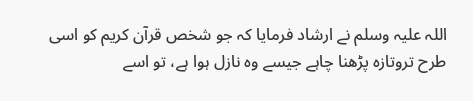اللہ علیہ وسلم نے ارشاد فرمایا کہ جو شخص قرآن کریم کو اسی طرح تروتازہ پڑھنا چاہے جیسے وہ نازل ہوا ہے، تو اسے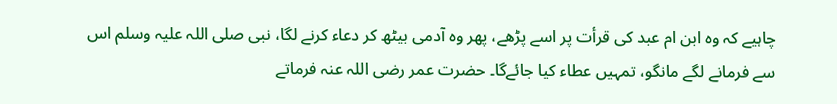چاہیے کہ وہ ابن ام عبد کی قرأت پر اسے پڑھے، پھر وہ آدمی بیٹھ کر دعاء کرنے لگا، نبی صلی اللہ علیہ وسلم اس سے فرمانے لگے مانگو، تمہیں عطاء کیا جائےگا۔ حضرت عمر رضی اللہ عنہ فرماتے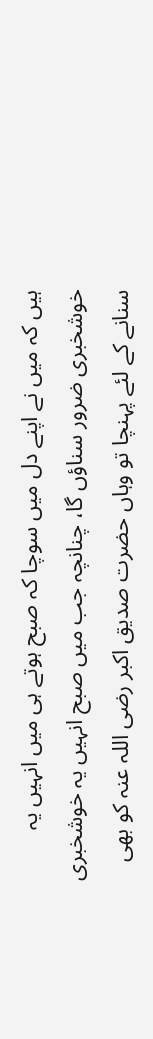ہیں کہ میں نے اپنے دل میں سوچا کہ صبح ہوتے ہی میں انہیں یہ خوشخبری ضرور سناؤں گا، چنانچہ جب میں صبح انہیں یہ خوشخبری سنانے کے لئے پہنچا تو وہاں حضرت صدیق اکبر رضی اللہ عنہ کو بھی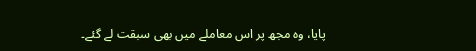پایا، وہ مجھ پر اس معاملے میں بھی سبقت لے گئے۔